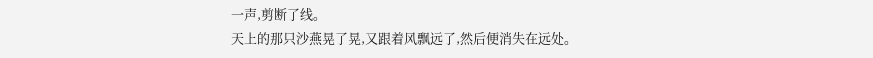一声,剪断了线。
天上的那只沙燕晃了晃,又跟着风飘远了,然后便消失在远处。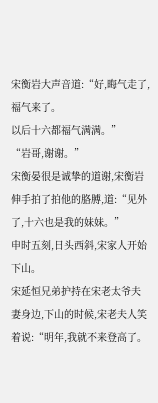宋衡岩大声音道:“好,晦气走了,福气来了。
以后十六都福气满满。”
“岩哥,谢谢。”
宋衡晏很是诚挚的道谢,宋衡岩伸手拍了拍他的胳膊,道:“见外了,十六也是我的妹妹。”
申时五刻,日头西斜,宋家人开始下山。
宋延恒兄弟护持在宋老太爷夫妻身边,下山的时候,宋老夫人笑着说:“明年,我就不来登高了。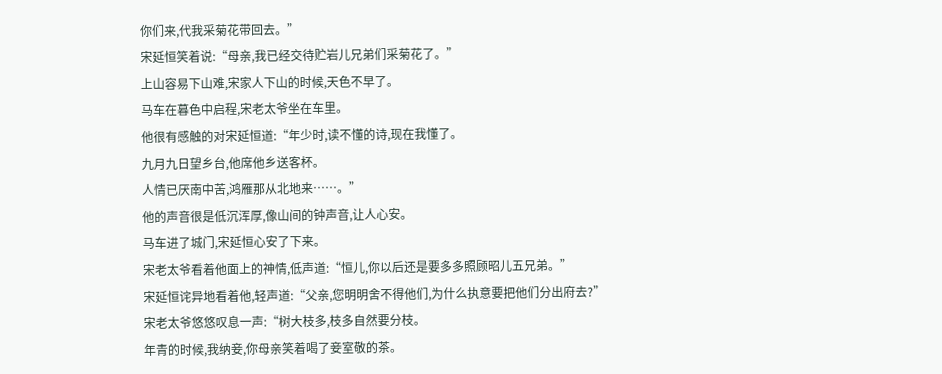你们来,代我采菊花带回去。”
宋延恒笑着说:“母亲,我已经交待贮岩儿兄弟们采菊花了。”
上山容易下山难,宋家人下山的时候,天色不早了。
马车在暮色中启程,宋老太爷坐在车里。
他很有感触的对宋延恒道:“年少时,读不懂的诗,现在我懂了。
九月九日望乡台,他席他乡送客杯。
人情已厌南中苦,鸿雁那从北地来……。”
他的声音很是低沉浑厚,像山间的钟声音,让人心安。
马车进了城门,宋延恒心安了下来。
宋老太爷看着他面上的神情,低声道:“恒儿,你以后还是要多多照顾昭儿五兄弟。”
宋延恒诧异地看着他,轻声道:“父亲,您明明舍不得他们,为什么执意要把他们分出府去?”
宋老太爷悠悠叹息一声:“树大枝多,枝多自然要分枝。
年青的时候,我纳妾,你母亲笑着喝了妾室敬的茶。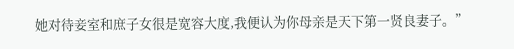她对待妾室和庶子女很是宽容大度,我便认为你母亲是天下第一贤良妻子。”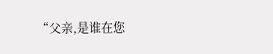“父亲,是谁在您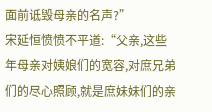面前诋毁母亲的名声?”
宋延恒愤愤不平道:“父亲,这些年母亲对姨娘们的宽容,对庶兄弟们的尽心照顾,就是庶妹妹们的亲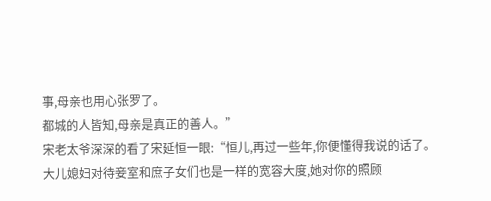事,母亲也用心张罗了。
都城的人皆知,母亲是真正的善人。”
宋老太爷深深的看了宋延恒一眼:“恒儿,再过一些年,你便懂得我说的话了。
大儿媳妇对待妾室和庶子女们也是一样的宽容大度,她对你的照顾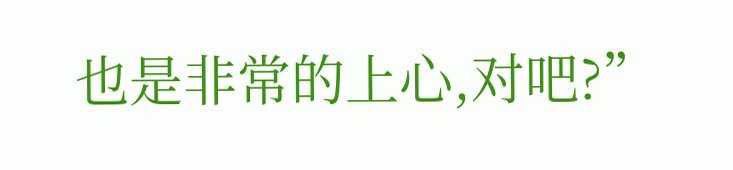也是非常的上心,对吧?”